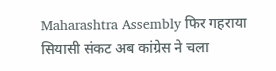Maharashtra Assembly फिर गहराया सियासी संकट अब कांग्रेस ने चला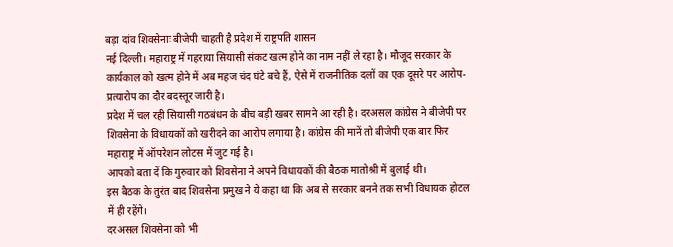बड़ा दांव शिवसेनाः बीजेपी चाहती है प्रदेश में राष्ट्रपति शासन
नई दिल्ली। महाराष्ट्र में गहराया सियासी संकट खत्म होने का नाम नहीं ले रहा है। मौजूद सरकार के कार्यकाल को खत्म होने में अब महज चंद घंटे बचे हैं, ऐसे में राजनीतिक दलों का एक दूसरे पर आरोप-प्रत्यारोप का दौर बदस्तूर जारी है।
प्रदेश में चल रही सियासी गठबंधन के बीच बड़ी खबर सामने आ रही है। दरअसल कांग्रेस ने बीजेपी पर शिवसेना के विधायकों को खरीदने का आरोप लगाया है। कांग्रेस की मानें तो बीजेपी एक बार फिर महाराष्ट्र में ऑपरेशन लोटस में जुट गई है।
आपको बता दें कि गुरुवार को शिवसेना ने अपने विधायकों की बैठक मातोश्री में बुलाई थी।
इस बैठक के तुरंत बाद शिवसेना प्रमुख ने ये कहा था कि अब से सरकार बनने तक सभी विधायक होटल में ही रहेंगे।
दरअसल शिवसेना को भी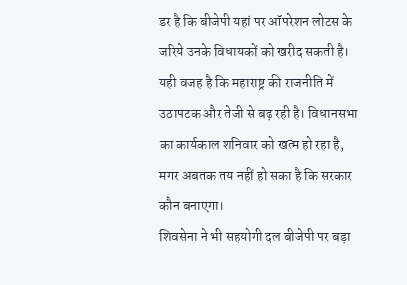डर है कि बीजेपी यहां पर ऑपरेशन लोटस के जरिये उनके विधायकों को खरीद सकती है।
यही वजह है कि महाराष्ट्र की राजनीति में उठापटक और तेजी से बढ़ रही है। विधानसभा का कार्यकाल शनिवार को खत्म हो रहा है, मगर अबतक तय नहीं हो सका है कि सरकार कौन बनाएगा।
शिवसेना ने भी सहयोगी दल बीजेपी पर बड़ा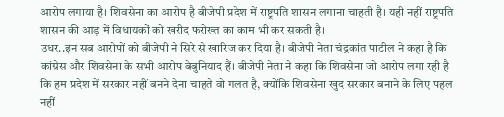आरोप लगाया है। शिवसेना का आरोप है बीजेपी प्रदेश में राष्ट्रपति शासन लगाना चाहती है। यही नहीं राष्ट्रपति शासन की आड़ में विधायकों को खरीद फरोख्त का काम भी कर सकती है।
उधर..इन सब आरोपों को बीजेपी ने सिरे से खारिज कर दिया है। बीजेपी नेता चंद्रकांत पाटील ने कहा है कि कांग्रेस और शिवसेना के सभी आरोप बेबुनियाद हैं। बीजेपी नेता ने कहा कि शिवसेना जो आरोप लगा रही है कि हम प्रदेश में सरकार नहीं बनने देना चाहते वो गलत है, क्योंकि शिवसेना खुद सरकार बनाने के लिए पहल नहीं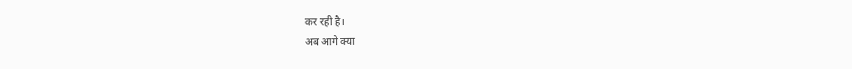कर रही है।
अब आगे क्या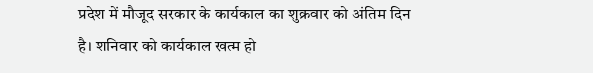प्रदेश में मौजूद सरकार के कार्यकाल का शुक्रवार को अंतिम दिन है। शनिवार को कार्यकाल खत्म हो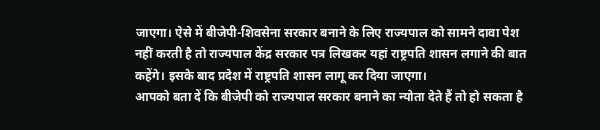जाएगा। ऐसे में बीजेपी-शिवसेना सरकार बनाने के लिए राज्यपाल को सामने दावा पेश नहीं करती है तो राज्यपाल केंद्र सरकार पत्र लिखकर यहां राष्ट्रपति शासन लगाने की बात कहेंगे। इसके बाद प्रदेश में राष्ट्रपति शासन लागू कर दिया जाएगा।
आपको बता दें कि बीजेपी को राज्यपाल सरकार बनाने का न्योता देते हैं तो हो सकता है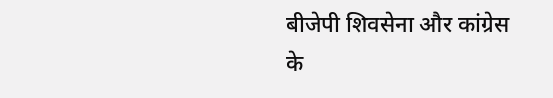बीजेपी शिवसेना और कांग्रेस के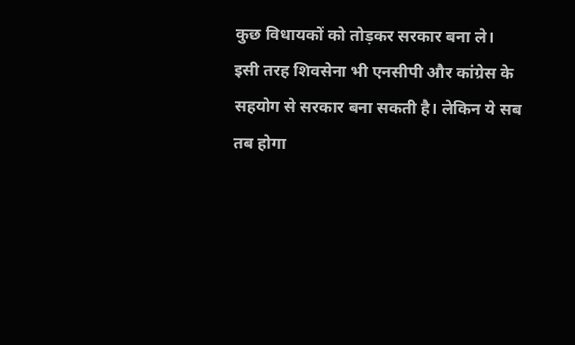कुछ विधायकों को तोड़कर सरकार बना ले।
इसी तरह शिवसेना भी एनसीपी और कांग्रेस के सहयोग से सरकार बना सकती है। लेकिन ये सब तब होगा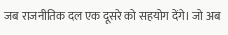जब राजनीतिक दल एक दूसरे को सहयोग देंगे। जो अब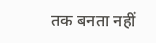तक बनता नहीं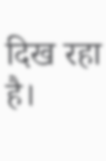दिख रहा है।